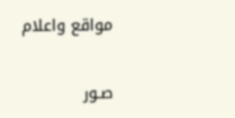مواقع واعلام

صـور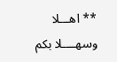** اهـــلا وسهــــلا بكم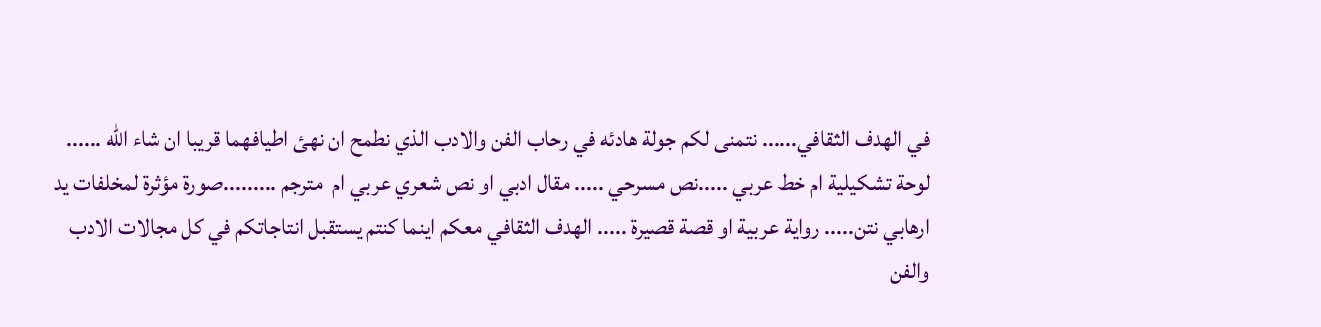في الهدف الثقافي...... نتمنى لكم جولة هادئه في رحاب الفن والادب الذي نطمح ان نهئ اطيافهما قريبا ان شاء الله ...... لوحة تشكيلية ام خط عربي .....نص مسرحي ..... مقال ادبي او نص شعري عربي ام  مترجم .........صورة مؤثرة لمخلفات يد ارهابي نتن..... رواية عربية او قصة قصيرة ..... الهدف الثقافي معكم اينما كنتم يستقبل انتاجاتكم في كل مجالات الادب والفن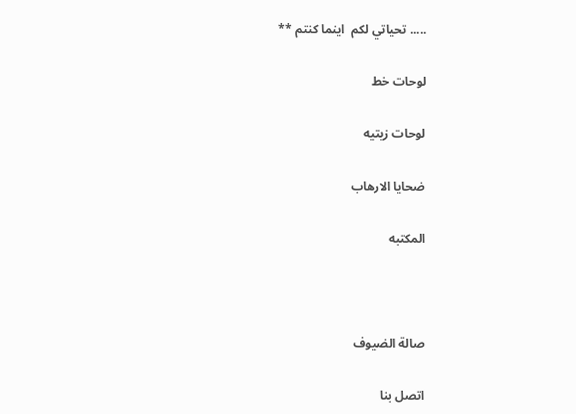..... تحياتي لكم  اينما كنتم **

لوحات خط

لوحات زيتيه

ضحايا الارهاب

المكتبه



صالة الضيوف

اتصل بنا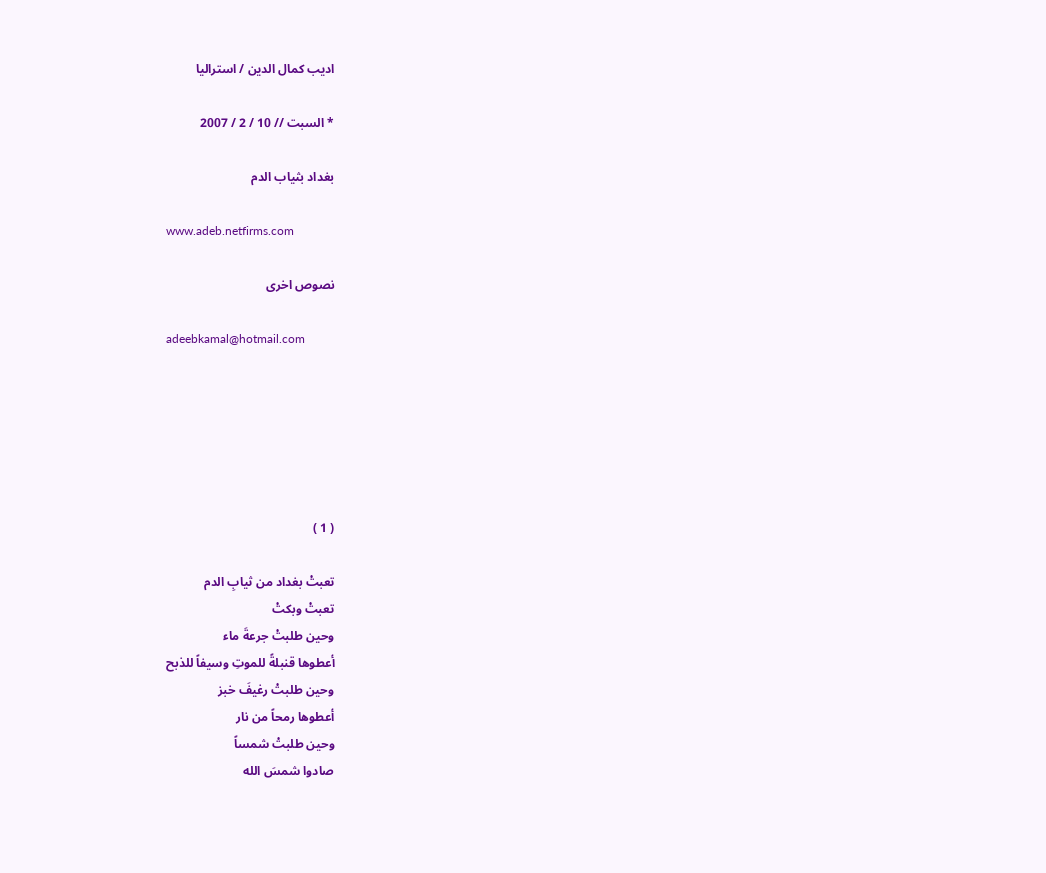اديب كمال الدين / استراليا

* السبت // 10 / 2 / 2007

بغداد بثياب الدم

www.adeb.netfirms.com

نصوص اخرى

adeebkamal@hotmail.com






( 1 )

تعبتْ بغداد من ثيابِ الدم
تعبتْ وبكتْ
وحين طلبتْ جرعةَ ماء
أعطوها قنبلةً للموتِ وسيفاً للذبح
وحين طلبتْ رغيفَ خبز
أعطوها رمحاً من نار
وحين طلبتْ شمساً
صادوا شمسَ الله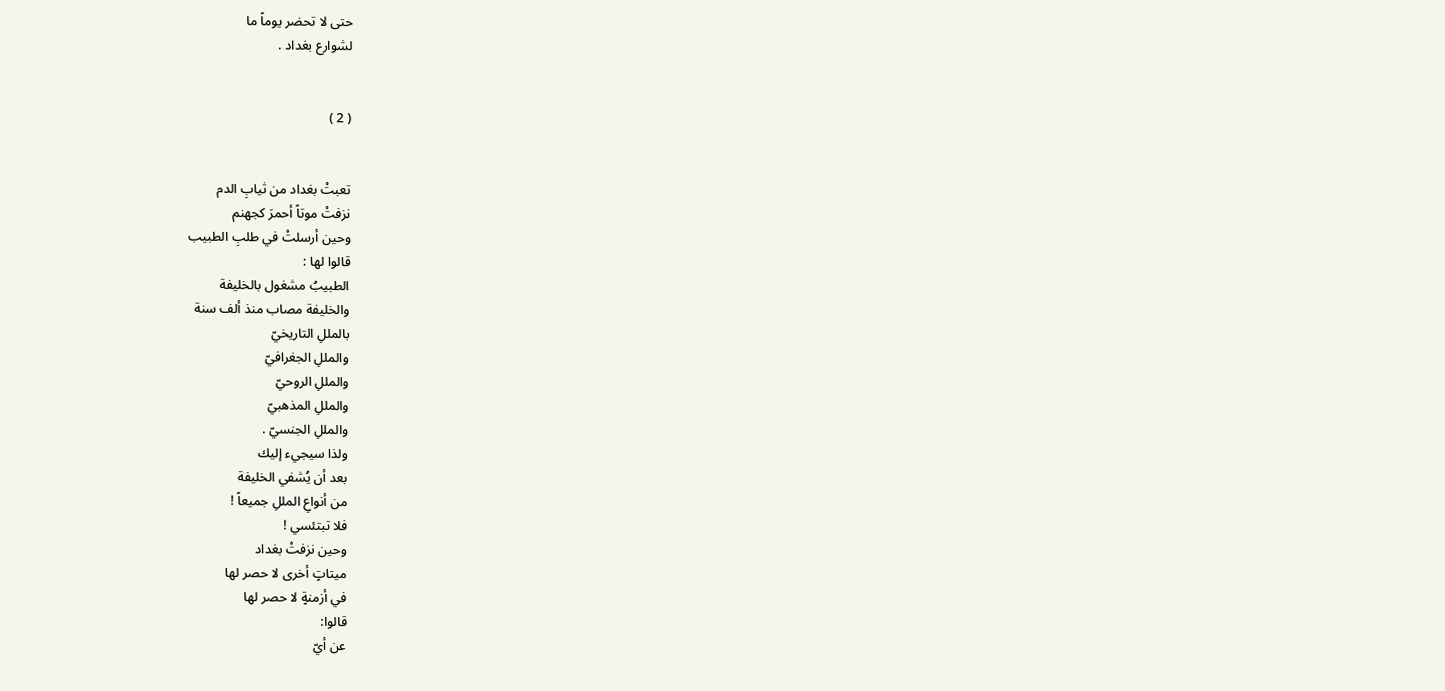حتى لا تحضر يوماً ما
لشوارع بغداد .


( 2 )


تعبتْ بغداد من ثيابِ الدم
نزفتْ موتاً أحمرَ كجهنم
وحين أرسلتْ في طلبِ الطبيب
قالوا لها :
الطبيبُ مشغول بالخليفة
والخليفة مصاب منذ ألف سنة
بالمللِ التاريخيّ
والمللِ الجغرافيّ
والمللِ الروحيّ
والمللِ المذهبيّ
والمللِ الجنسيّ .
ولذا سيجيء إليك
بعد أن يُشفي الخليفة
من أنواعِ المللِ جميعاً !
فلا تبتئسي !
وحين نزفتْ بغداد
ميتاتٍ أخرى لا حصر لها
في أزمنةٍ لا حصر لها
قالوا:
عن أيّ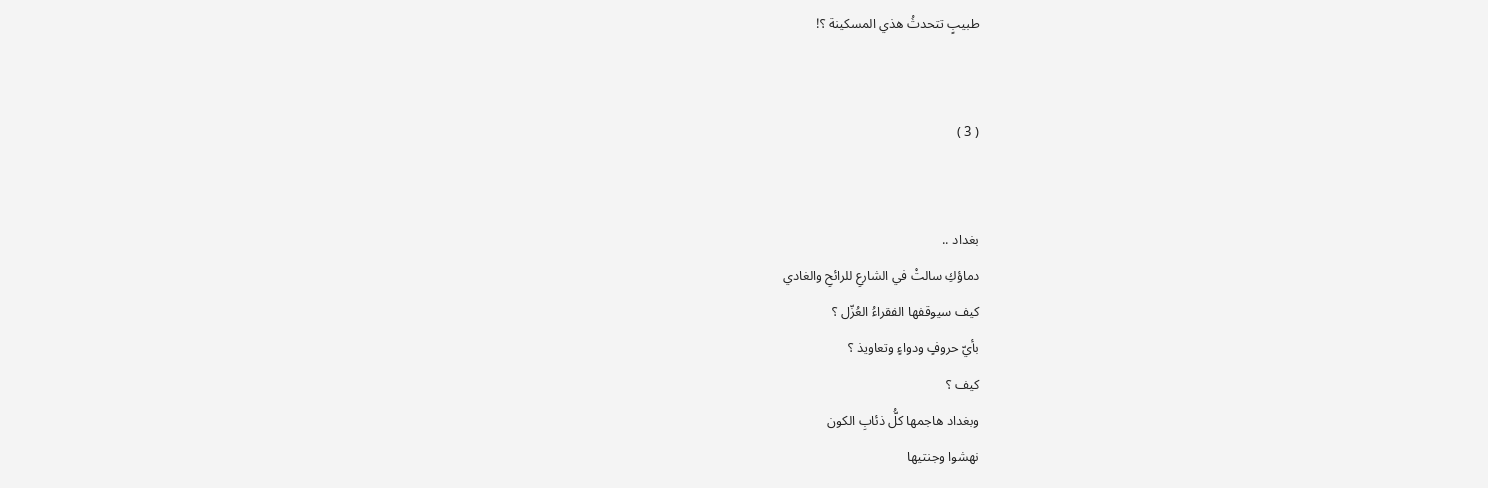طبيبٍ تتحدثُ هذي المسكينة ؟!


( 3 )


بغداد ..
دماؤكِ سالتْ في الشارعِ للرائحِ والغادي
كيف سيوقفها الفقراءُ العُزّل ؟
بأيّ حروفٍ ودواءٍ وتعاويذ ؟
كيف ؟
وبغداد هاجمها كلُّ ذئابِ الكون
نهشوا وجنتيها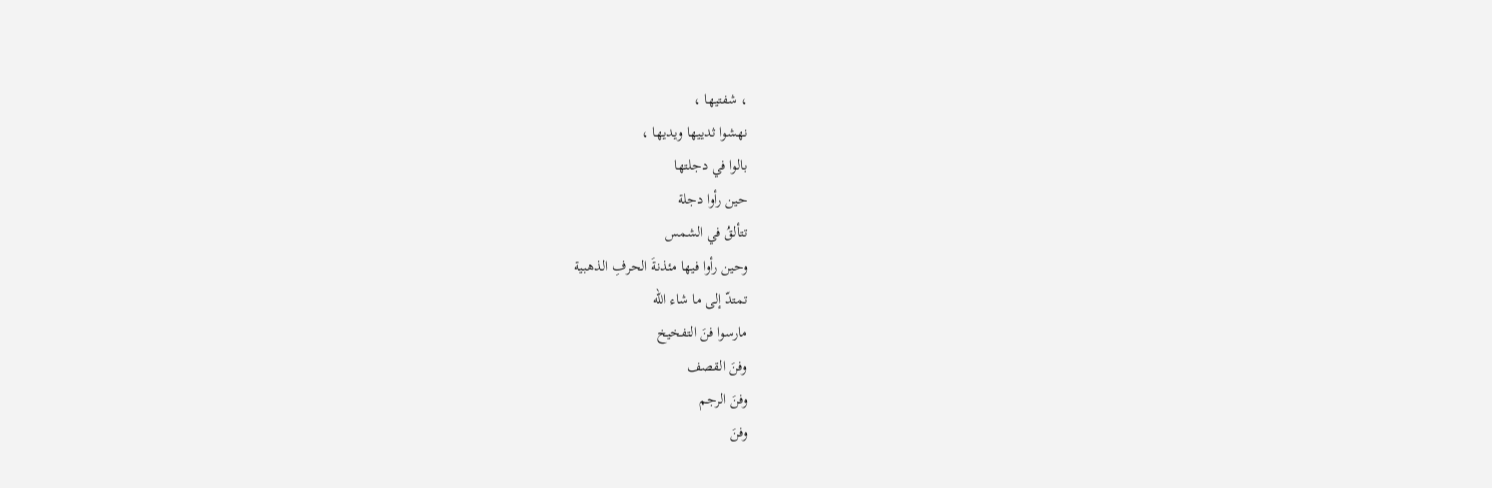، شفتيها ،
نهشوا ثدييها ويديها ،
بالوا في دجلتها
حين رأوا دجلة
تتألقُ في الشمس
وحين رأوا فيها مئذنةَ الحرفِ الذهبية
تمتدّ إلى ما شاء الله
مارسوا فنَ التفخيخ
وفنَ القصف
وفنَ الرجم
وفنَ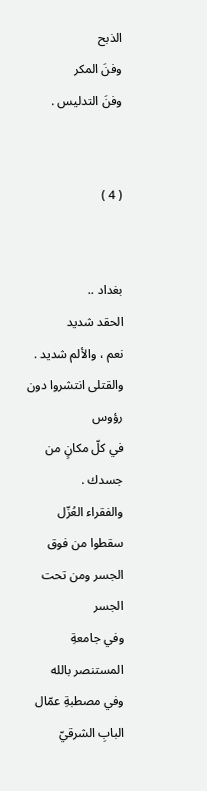الذبح
وفنَ المكر
وفنَ التدليس .


( 4 )


بغداد ..
الحقد شديد
نعم ، والألم شديد .
والقتلى انتشروا دون رؤوس
في كلّ مكانٍ من جسدك .
والفقراء العُزّل
سقطوا من فوق الجسر ومن تحت الجسر
وفي جامعةِ المستنصر بالله
وفي مصطبةِ عمّال البابِ الشرقيّ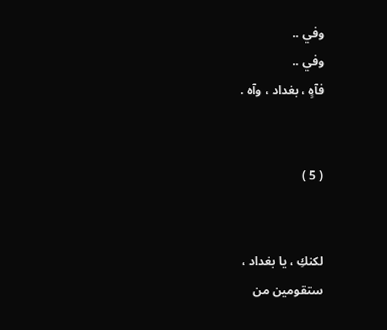وفي ..
وفي ..
فآهٍ ، بغداد ، وآه .


( 5 )


لكنكِ ، يا بغداد ،
ستقومين من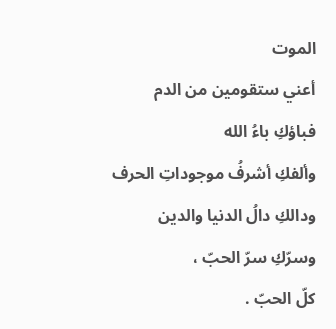الموت
أعني ستقومين من الدم
فباؤكِ باءُ الله
وألفكِ أشرفُ موجوداتِ الحرف
ودالكِ دالُ الدنيا والدين
وسرّكِ سرّ الحبّ ،
كلّ الحبّ .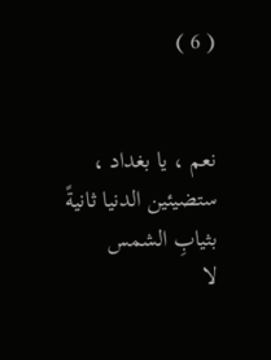( 6 )


نعم ، يا بغداد ،
ستضيئين الدنيا ثانيةً
بثيابِ الشمس
لا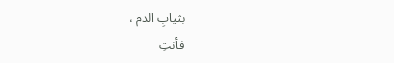بثيابِ الدم ،
فأنتِ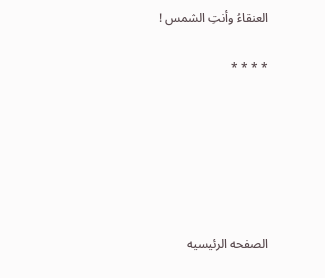العنقاءُ وأنتِ الشمس !

* * * *






الصفحه الرئيسيه